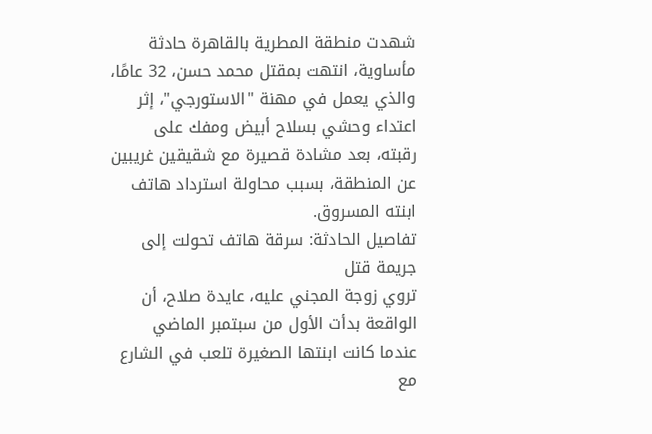شهدت منطقة المطرية بالقاهرة حادثة مأساوية، انتهت بمقتل محمد حسن، 32 عامًا، والذي يعمل في مهنة "الاستورجي"، إثر اعتداء وحشي بسلاح أبيض ومفك على رقبته، بعد مشادة قصيرة مع شقيقين غريبين عن المنطقة، بسبب محاولة استرداد هاتف ابنته المسروق.
تفاصيل الحادثة: سرقة هاتف تحولت إلى جريمة قتل
تروي زوجة المجني عليه، عايدة صلاح، أن الواقعة بدأت الأول من سبتمبر الماضي عندما كانت ابنتها الصغيرة تلعب في الشارع مع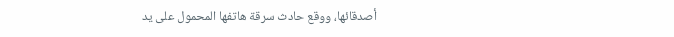أصدقائها، ووقع حادث سرقة هاتفها المحمول على يد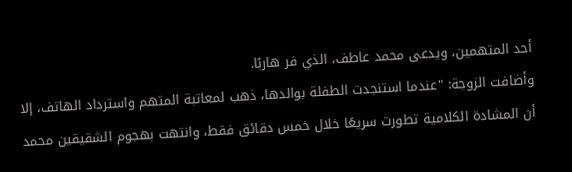أحد المتهمين، ويدعى محمد عاطف، الذي فر هاربًا.
وأضافت الزوجة: "عندما استنجدت الطفلة بوالدها، ذهب لمعاتبة المتهم واسترداد الهاتف، إلا أن المشادة الكلامية تطورت سريعًا خلال خمس دقائق فقط، وانتهت بهجوم الشقيقين محمد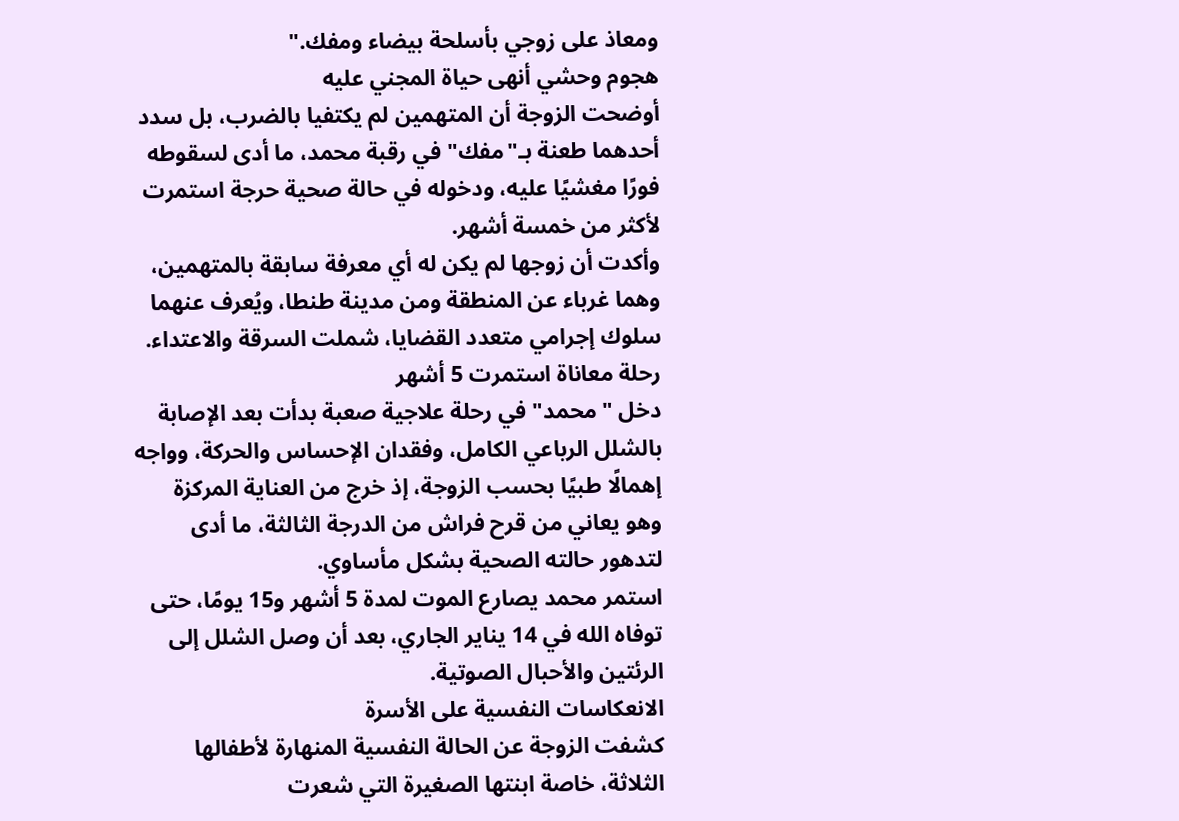ومعاذ على زوجي بأسلحة بيضاء ومفك."
هجوم وحشي أنهى حياة المجني عليه
أوضحت الزوجة أن المتهمين لم يكتفيا بالضرب، بل سدد أحدهما طعنة بـ"مفك" في رقبة محمد، ما أدى لسقوطه فورًا مغشيًا عليه، ودخوله في حالة صحية حرجة استمرت لأكثر من خمسة أشهر.
وأكدت أن زوجها لم يكن له أي معرفة سابقة بالمتهمين، وهما غرباء عن المنطقة ومن مدينة طنطا، ويُعرف عنهما سلوك إجرامي متعدد القضايا، شملت السرقة والاعتداء.
رحلة معاناة استمرت 5 أشهر
دخل "محمد" في رحلة علاجية صعبة بدأت بعد الإصابة بالشلل الرباعي الكامل، وفقدان الإحساس والحركة، وواجه إهمالًا طبيًا بحسب الزوجة، إذ خرج من العناية المركزة وهو يعاني من قرح فراش من الدرجة الثالثة، ما أدى لتدهور حالته الصحية بشكل مأساوي.
استمر محمد يصارع الموت لمدة 5 أشهر و15 يومًا، حتى توفاه الله في 14 يناير الجاري، بعد أن وصل الشلل إلى الرئتين والأحبال الصوتية.
الانعكاسات النفسية على الأسرة
كشفت الزوجة عن الحالة النفسية المنهارة لأطفالها الثلاثة، خاصة ابنتها الصغيرة التي شعرت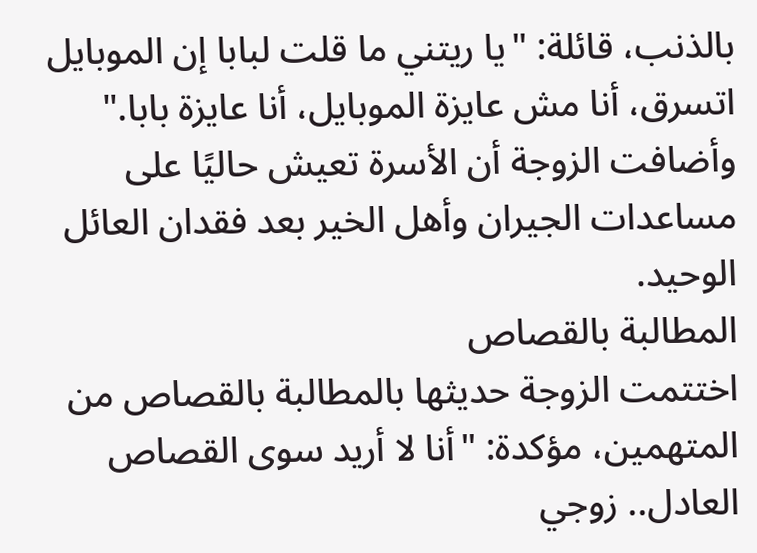بالذنب، قائلة: "يا ريتني ما قلت لبابا إن الموبايل اتسرق، أنا مش عايزة الموبايل، أنا عايزة بابا."
وأضافت الزوجة أن الأسرة تعيش حاليًا على مساعدات الجيران وأهل الخير بعد فقدان العائل الوحيد.
المطالبة بالقصاص
اختتمت الزوجة حديثها بالمطالبة بالقصاص من المتهمين، مؤكدة: "أنا لا أريد سوى القصاص العادل.. زوجي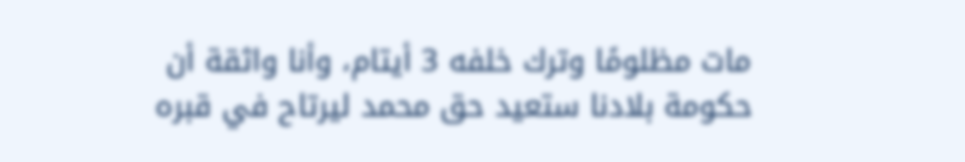مات مظلومًا وترك خلفه 3 أيتام، وأنا واثقة أن حكومة بلادنا ستعيد حق محمد ليرتاح في قبره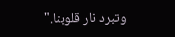وتبرد نار قلوبنا."